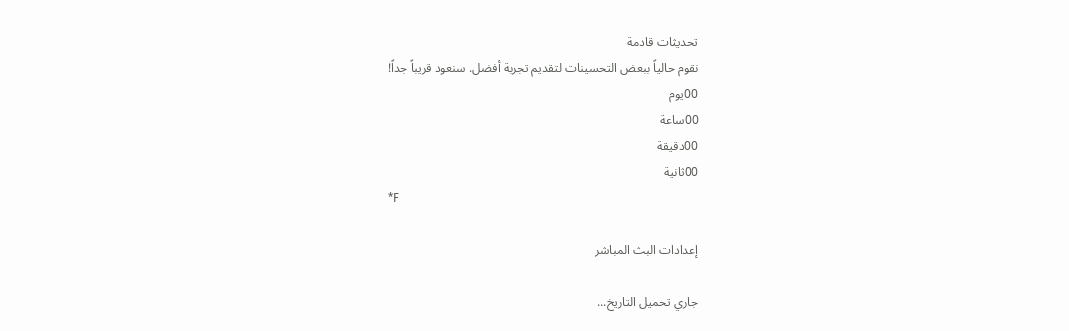تحديثات قادمة
نقوم حالياً ببعض التحسينات لتقديم تجربة أفضل. سنعود قريباً جداً!
00يوم
00ساعة
00دقيقة
00ثانية
*F

إعدادات البث المباشر

جاري تحميل التاريخ...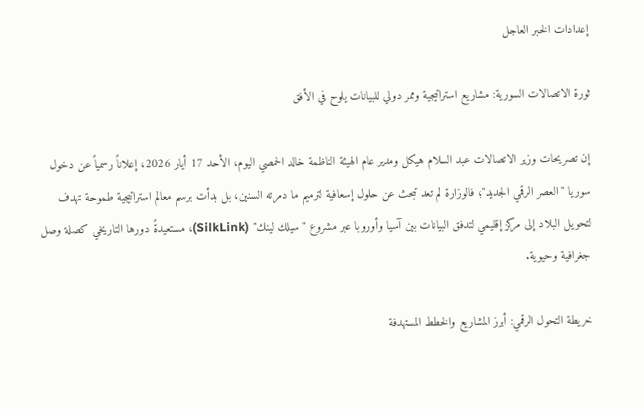إعدادات الخبر العاجل

ثورة الاتصالات السورية: مشاريع استراتيجية وممر دولي للبيانات يلوح في الأفق

إن تصريحات وزير الاتصالات عبد السلام هيكل ومدير عام الهيئة الناظمة خالد الحمصي اليوم، الأحد 17 أيار 2026، إعلاناً رسمياً عن دخول سوريا "العصر الرقمي الجديد"؛ فالوزارة لم تعد تبحث عن حلول إسعافية لترميم ما دمرته السنين، بل بدأت برسم معالم استراتيجية طموحة تهدف لتحويل البلاد إلى مركز إقليمي لتدفق البيانات بين آسيا وأوروبا عبر مشروع "سيلك لينك" (SilkLink)، مستعيدةً دورها التاريخي كصلة وصل جغرافية وحيوية.

خريطة التحول الرقمي: أبرز المشاريع والخطط المستهدفة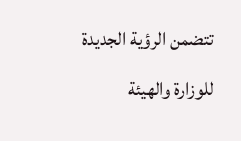تتضمن الرؤية الجديدة للوزارة والهيئة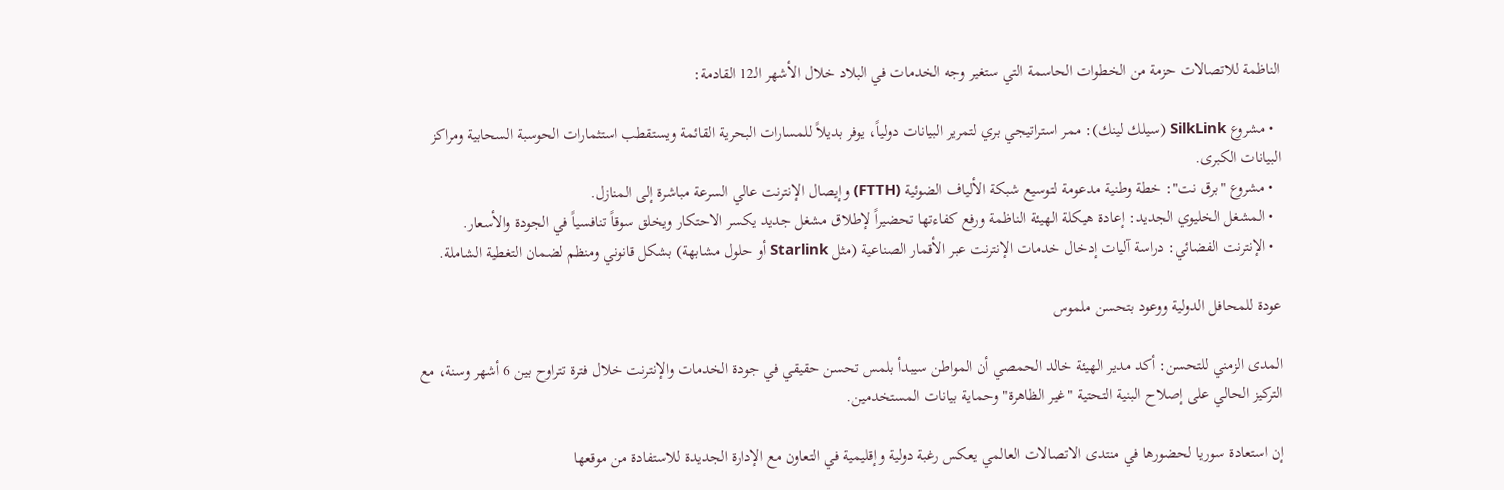الناظمة للاتصالات حزمة من الخطوات الحاسمة التي ستغير وجه الخدمات في البلاد خلال الأشهر الـ12 القادمة:

  • مشروع SilkLink (سيلك لينك): ممر استراتيجي بري لتمرير البيانات دولياً، يوفر بديلاً للمسارات البحرية القائمة ويستقطب استثمارات الحوسبة السحابية ومراكز البيانات الكبرى.
  • مشروع "برق نت": خطة وطنية مدعومة لتوسيع شبكة الألياف الضوئية (FTTH) وإيصال الإنترنت عالي السرعة مباشرة إلى المنازل.
  • المشغل الخليوي الجديد: إعادة هيكلة الهيئة الناظمة ورفع كفاءتها تحضيراً لإطلاق مشغل جديد يكسر الاحتكار ويخلق سوقاً تنافسياً في الجودة والأسعار.
  • الإنترنت الفضائي: دراسة آليات إدخال خدمات الإنترنت عبر الأقمار الصناعية (مثل Starlink أو حلول مشابهة) بشكل قانوني ومنظم لضمان التغطية الشاملة.

عودة للمحافل الدولية ووعود بتحسن ملموس

المدى الزمني للتحسن: أكد مدير الهيئة خالد الحمصي أن المواطن سيبدأ بلمس تحسن حقيقي في جودة الخدمات والإنترنت خلال فترة تتراوح بين 6 أشهر وسنة، مع التركيز الحالي على إصلاح البنية التحتية "غير الظاهرة" وحماية بيانات المستخدمين.

إن استعادة سوريا لحضورها في منتدى الاتصالات العالمي يعكس رغبة دولية وإقليمية في التعاون مع الإدارة الجديدة للاستفادة من موقعها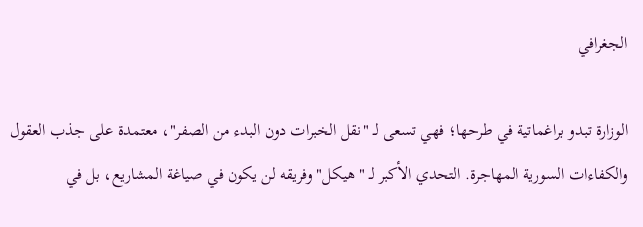الجغرافي

الوزارة تبدو براغماتية في طرحها؛ فهي تسعى لـ "نقل الخبرات دون البدء من الصفر"، معتمدة على جذب العقول والكفاءات السورية المهاجرة. التحدي الأكبر لـ "هيكل" وفريقه لن يكون في صياغة المشاريع، بل في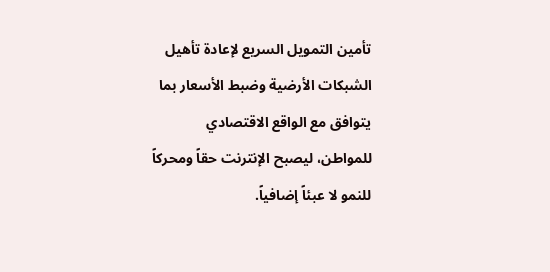تأمين التمويل السريع لإعادة تأهيل الشبكات الأرضية وضبط الأسعار بما يتوافق مع الواقع الاقتصادي للمواطن، ليصبح الإنترنت حقاً ومحركاً للنمو لا عبئاً إضافياً.